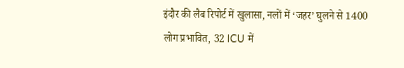इंदौर की लैब रिपोर्ट में खुलासा, नलों में ‘जहर’ घुलने से 1400 लोग प्रभावित, 32 ICU में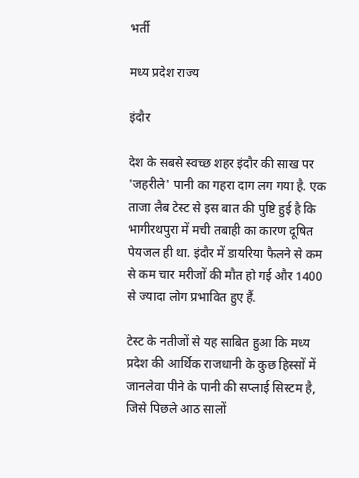भर्ती

मध्य प्रदेश राज्य

इंदौर

देश के सबसे स्वच्छ शहर इंदौर की साख पर 'जहरीले' पानी का गहरा दाग लग गया है. एक ताजा लैब टेस्ट से इस बात की पुष्टि हुई है कि भागीरथपुरा में मची तबाही का कारण दूषित पेयजल ही था. इंदौर में डायरिया फैलने से कम से कम चार मरीजों की मौत हो गई और 1400 से ज्यादा लोग प्रभावित हुए हैं.

टेस्ट के नतीजों से यह साबित हुआ कि मध्य प्रदेश की आर्थिक राजधानी के कुछ हिस्सों में जानलेवा पीने के पानी की सप्लाई सिस्टम है, जिसे पिछले आठ सालों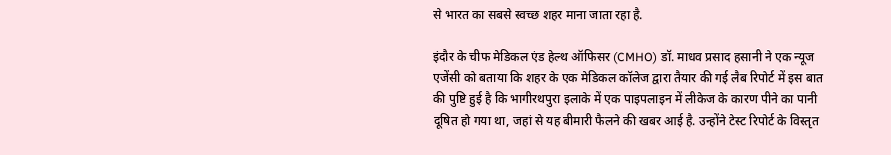से भारत का सबसे स्वच्छ शहर माना जाता रहा है.

इंदौर के चीफ मेडिकल एंड हेल्थ ऑफिसर (CMHO) डॉ. माधव प्रसाद हसानी ने एक न्यूज एजेंसी को बताया कि शहर के एक मेडिकल कॉलेज द्वारा तैयार की गई लैब रिपोर्ट में इस बात की पुष्टि हुई है कि भागीरथपुरा इलाके में एक पाइपलाइन में लीकेज के कारण पीने का पानी दूषित हो गया था, जहां से यह बीमारी फैलने की खबर आई है. उन्होंने टेस्ट रिपोर्ट के विस्तृत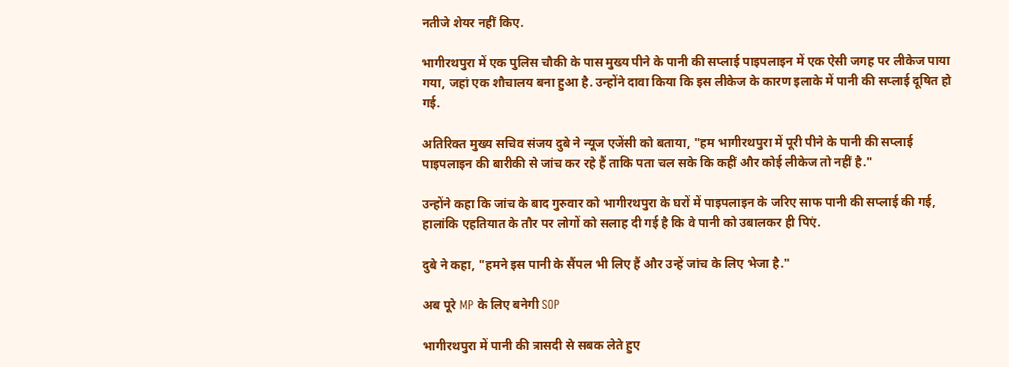नतीजे शेयर नहीं किए.

भागीरथपुरा में एक पुलिस चौकी के पास मुख्य पीने के पानी की सप्लाई पाइपलाइन में एक ऐसी जगह पर लीकेज पाया गया, जहां एक शौचालय बना हुआ है. उन्होंने दावा किया कि इस लीकेज के कारण इलाके में पानी की सप्लाई दूषित हो गई.

अतिरिक्त मुख्य सचिव संजय दुबे ने न्यूज एजेंसी को बताया, "हम भागीरथपुरा में पूरी पीने के पानी की सप्लाई पाइपलाइन की बारीकी से जांच कर रहे हैं ताकि पता चल सके कि कहीं और कोई लीकेज तो नहीं है."

उन्होंने कहा कि जांच के बाद गुरुवार को भागीरथपुरा के घरों में पाइपलाइन के जरिए साफ पानी की सप्लाई की गई, हालांकि एहतियात के तौर पर लोगों को सलाह दी गई है कि वे पानी को उबालकर ही पिएं.

दुबे ने कहा, "हमने इस पानी के सैंपल भी लिए हैं और उन्हें जांच के लिए भेजा है."

अब पूरे MP के लिए बनेगी SOP

भागीरथपुरा में पानी की त्रासदी से सबक लेते हुए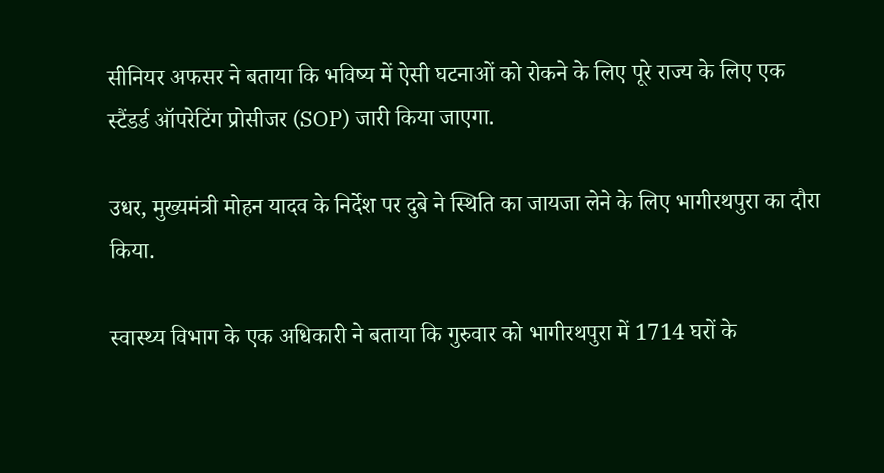सीनियर अफसर ने बताया कि भविष्य में ऐसी घटनाओं को रोकने के लिए पूरे राज्य के लिए एक स्टैंडर्ड ऑपरेटिंग प्रोसीजर (SOP) जारी किया जाएगा.

उधर, मुख्यमंत्री मोहन यादव के निर्देश पर दुबे ने स्थिति का जायजा लेने के लिए भागीरथपुरा का दौरा किया.

स्वास्थ्य विभाग के एक अधिकारी ने बताया कि गुरुवार को भागीरथपुरा में 1714 घरों के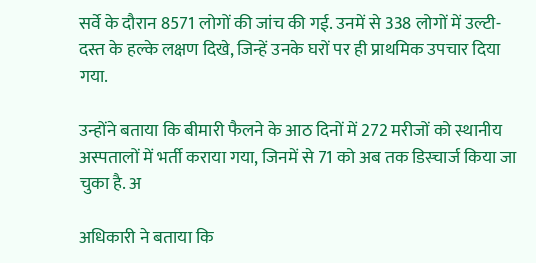सर्वे के दौरान 8571 लोगों की जांच की गई. उनमें से 338 लोगों में उल्टी-दस्त के हल्के लक्षण दिखे, जिन्हें उनके घरों पर ही प्राथमिक उपचार दिया गया.

उन्होंने बताया कि बीमारी फैलने के आठ दिनों में 272 मरीजों को स्थानीय अस्पतालों में भर्ती कराया गया, जिनमें से 71 को अब तक डिस्चार्ज किया जा चुका है. अ

अधिकारी ने बताया कि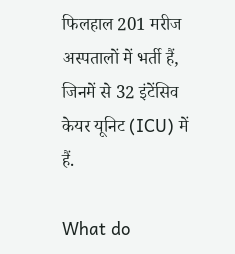फिलहाल 201 मरीज अस्पतालों में भर्ती हैं, जिनमें से 32 इंटेंसिव केयर यूनिट (ICU) में हैं.

What do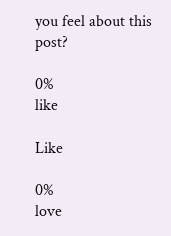you feel about this post?

0%
like

Like

0%
love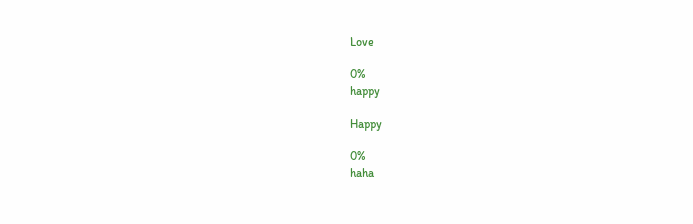Love

0%
happy

Happy

0%
haha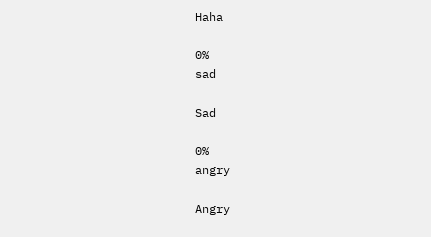Haha

0%
sad

Sad

0%
angry

Angry